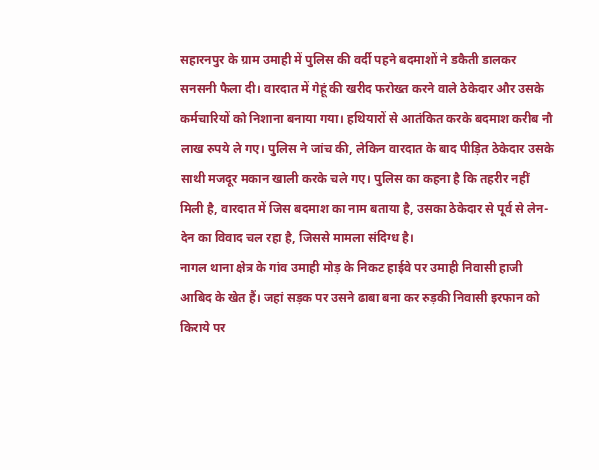सहारनपुर के ग्राम उमाही में पुलिस की वर्दी पहने बदमाशों ने डकैती डालकर सनसनी फैला दी। वारदात में गेहूं की खरीद फरोख्त करने वाले ठेकेदार और उसके कर्मचारियों को निशाना बनाया गया। हथियारों से आतंकित करके बदमाश करीब नौ लाख रुपये ले गए। पुलिस ने जांच की, लेकिन वारदात के बाद पीड़ित ठेकेदार उसके साथी मजदूर मकान खाली करके चले गए। पुलिस का कहना है कि तहरीर नहीं मिली है, वारदात में जिस बदमाश का नाम बताया है, उसका ठेकेदार से पूर्व से लेन-देन का विवाद चल रहा है, जिससे मामला संदिग्ध है।
नागल थाना क्षेत्र के गांव उमाही मोड़ के निकट हाईवे पर उमाही निवासी हाजी आबिद के खेत हैं। जहां सड़क पर उसने ढाबा बना कर रुड़की निवासी इरफान को किराये पर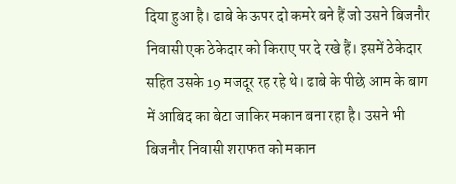दिया हुआ है। ढाबे के ऊपर दो कमरे बने हैं जो उसने बिजनौर निवासी एक ठेकेदार को किराए पर दे रखे हैं। इसमें ठेकेदार सहित उसके 19 मजदूर रह रहे थे। ढाबे के पीछे आम के बाग में आबिद का बेटा जाकिर मकान बना रहा है। उसने भी बिजनौर निवासी शराफत को मकान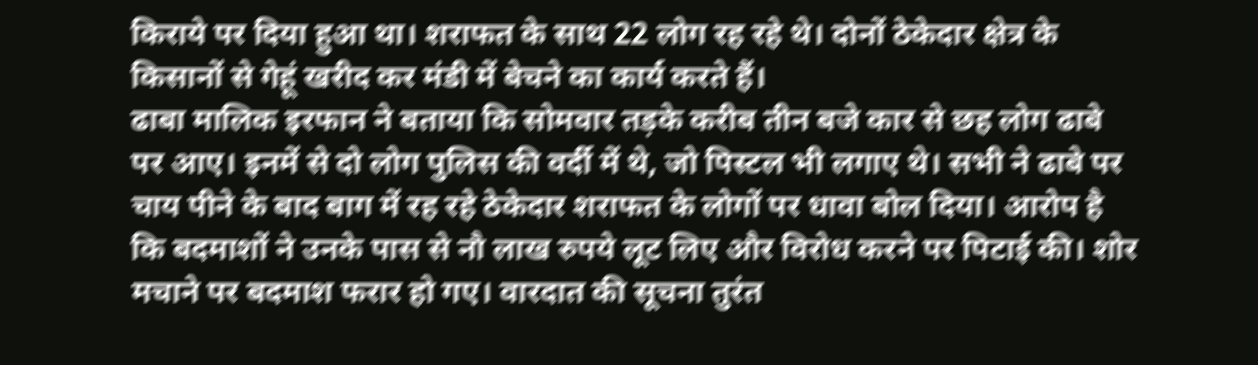किराये पर दिया हुआ था। शराफत के साथ 22 लोग रह रहे थे। दोनों ठेकेदार क्षेत्र के किसानों से गेहूं खरीद कर मंडी में बेचने का कार्य करते हैं।
ढाबा मालिक इरफान ने बताया कि सोमवार तड़के करीब तीन बजे कार से छह लोग ढाबे पर आए। इनमें से दो लोग पुलिस की वर्दी में थे, जो पिस्टल भी लगाए थे। सभी ने ढाबे पर चाय पीने के बाद बाग में रह रहे ठेकेदार शराफत के लोगों पर धावा बोल दिया। आरोप है कि बदमाशों ने उनके पास से नौ लाख रुपये लूट लिए और विरोध करने पर पिटाई की। शोर मचाने पर बदमाश फरार हो गए। वारदात की सूचना तुरंत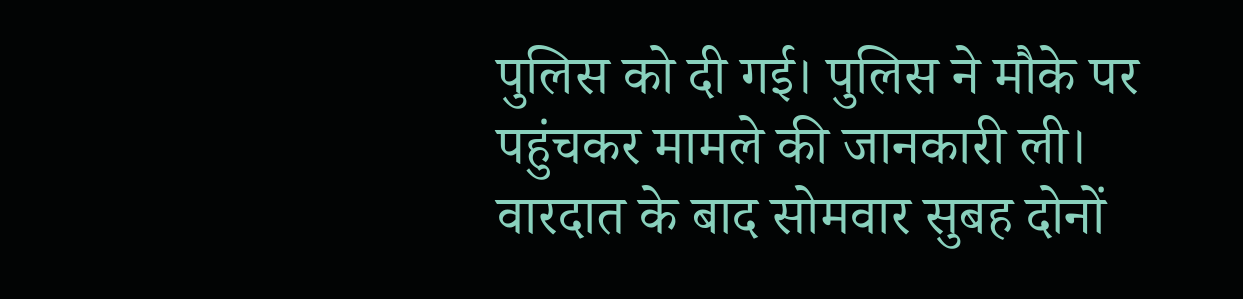पुलिस को दी गई। पुलिस ने मौके पर पहुंचकर मामले की जानकारी ली। वारदात के बाद सोमवार सुबह दोनों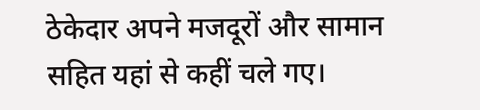ठेकेदार अपने मजदूरों और सामान सहित यहां से कहीं चले गए।